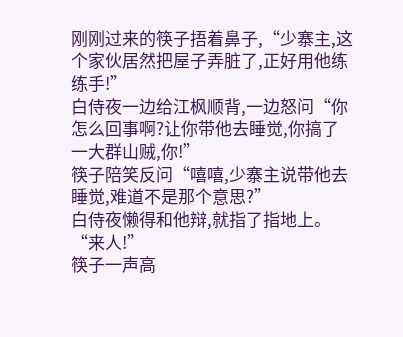刚刚过来的筷子捂着鼻子,“少寨主,这个家伙居然把屋子弄脏了,正好用他练练手!”
白侍夜一边给江枫顺背,一边怒问“你怎么回事啊?让你带他去睡觉,你搞了一大群山贼,你!”
筷子陪笑反问“嘻嘻,少寨主说带他去睡觉,难道不是那个意思?”
白侍夜懒得和他辩,就指了指地上。
“来人!”
筷子一声高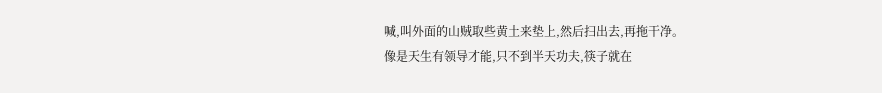喊,叫外面的山贼取些黄土来垫上,然后扫出去,再拖干净。
像是天生有领导才能,只不到半天功夫,筷子就在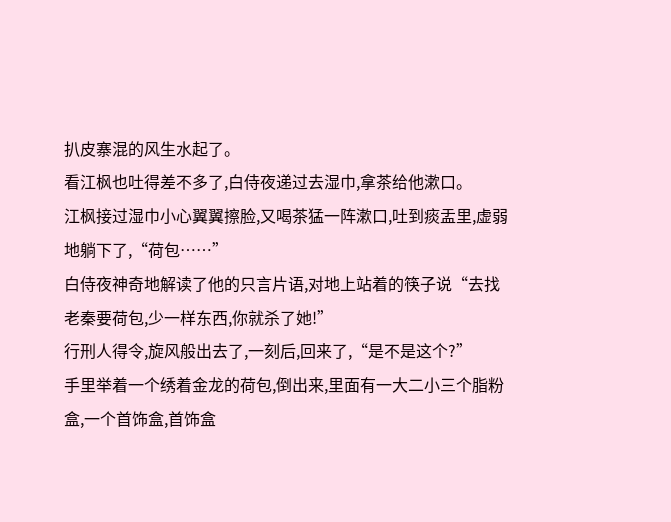扒皮寨混的风生水起了。
看江枫也吐得差不多了,白侍夜递过去湿巾,拿茶给他漱口。
江枫接过湿巾小心翼翼擦脸,又喝茶猛一阵漱口,吐到痰盂里,虚弱地躺下了,“荷包……”
白侍夜神奇地解读了他的只言片语,对地上站着的筷子说“去找老秦要荷包,少一样东西,你就杀了她!”
行刑人得令,旋风般出去了,一刻后,回来了,“是不是这个?”
手里举着一个绣着金龙的荷包,倒出来,里面有一大二小三个脂粉盒,一个首饰盒,首饰盒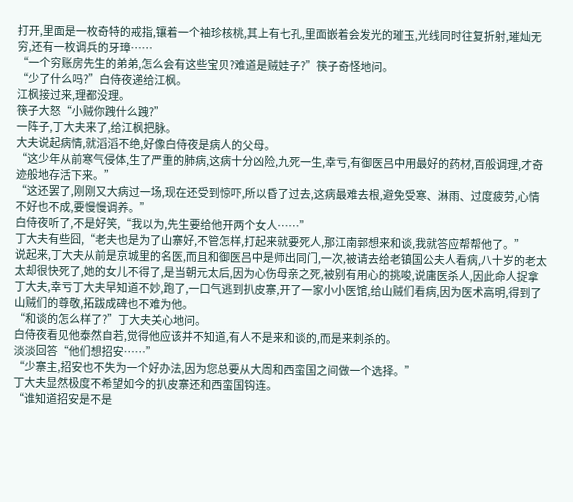打开,里面是一枚奇特的戒指,镶着一个袖珍核桃,其上有七孔,里面嵌着会发光的璀玉,光线同时往复折射,璀灿无穷,还有一枚调兵的牙璋……
“一个穷账房先生的弟弟,怎么会有这些宝贝?难道是贼娃子?”筷子奇怪地问。
“少了什么吗?”白侍夜递给江枫。
江枫接过来,理都没理。
筷子大怒“小贼你跩什么跩?”
一阵子,丁大夫来了,给江枫把脉。
大夫说起病情,就滔滔不绝,好像白侍夜是病人的父母。
“这少年从前寒气侵体,生了严重的肺病,这病十分凶险,九死一生,幸亏,有御医吕中用最好的药材,百般调理,才奇迹般地存活下来。”
“这还罢了,刚刚又大病过一场,现在还受到惊吓,所以昏了过去,这病最难去根,避免受寒、淋雨、过度疲劳,心情不好也不成,要慢慢调养。”
白侍夜听了,不是好笑,“我以为,先生要给他开两个女人……”
丁大夫有些囧,“老夫也是为了山寨好,不管怎样,打起来就要死人,那江南郭想来和谈,我就答应帮帮他了。”
说起来,丁大夫从前是京城里的名医,而且和御医吕中是师出同门,一次,被请去给老镇国公夫人看病,八十岁的老太太却很快死了,她的女儿不得了,是当朝元太后,因为心伤母亲之死,被别有用心的挑唆,说庸医杀人,因此命人捉拿丁大夫,幸亏丁大夫早知道不妙,跑了,一口气逃到扒皮寨,开了一家小小医馆,给山贼们看病,因为医术高明,得到了山贼们的尊敬,拓跋成碑也不难为他。
“和谈的怎么样了?”丁大夫关心地问。
白侍夜看见他泰然自若,觉得他应该并不知道,有人不是来和谈的,而是来刺杀的。
淡淡回答“他们想招安……”
“少寨主,招安也不失为一个好办法,因为您总要从大周和西蛮国之间做一个选择。”
丁大夫显然极度不希望如今的扒皮寨还和西蛮国钩连。
“谁知道招安是不是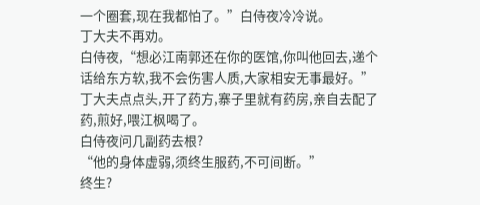一个圈套,现在我都怕了。”白侍夜冷冷说。
丁大夫不再劝。
白侍夜,“想必江南郭还在你的医馆,你叫他回去,递个话给东方软,我不会伤害人质,大家相安无事最好。”
丁大夫点点头,开了药方,寨子里就有药房,亲自去配了药,煎好,喂江枫喝了。
白侍夜问几副药去根?
“他的身体虚弱,须终生服药,不可间断。”
终生?